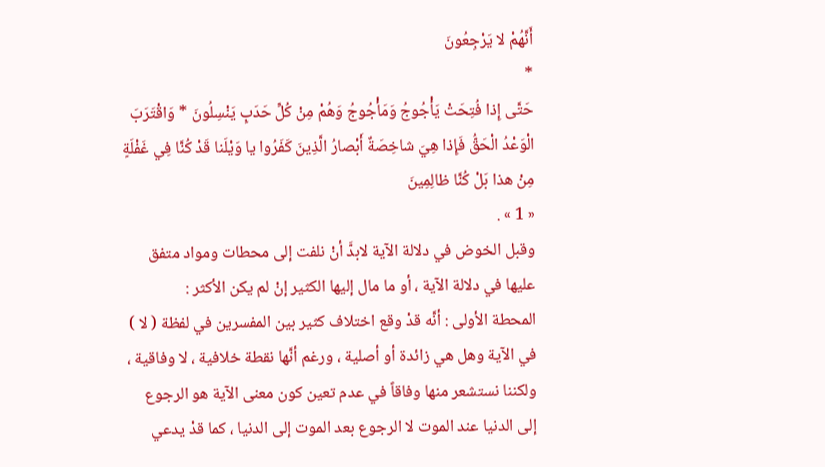أَنَّهُمْ لا يَرْجِعُونَ
*
حَتَّى إِذا فُتِحَتْ يَأْجُوجُ وَمَأْجُوجُ وَهُمْ مِنْ كُلِّ حَدَبٍ يَنْسِلُونَ * وَاقْتَرَبَ الْوَعْدُ الْحَقُّ فَإِذا هِيَ شاخِصَةٌ أَبْصارُ الَّذِينَ كَفَرُوا يا وَيْلَنا قَدْ كُنَّا فِي غَفْلَةٍ مِنْ هذا بَلْ كُنَّا ظالِمِينَ
« 1 » .
وقبل الخوض في دلالة الآية لابدَّ أنْ نلفت إلى محطات ومواد متفق عليها في دلالة الآية ، أو ما مال إليها الكثير إنْ لم يكن الأكثر :
المحطة الأولى : أنَّه قدْ وقع اختلاف كثير بين المفسرين في لفظة ( لا ) في الآية وهل هي زائدة أو أصلية ، ورغم أنَّها نقطة خلافية ، لا وفاقية ، ولكننا نستشعر منها وفاقاً في عدم تعين كون معنى الآية هو الرجوع إلى الدنيا عند الموت لا الرجوع بعد الموت إلى الدنيا ، كما قدْ يدعي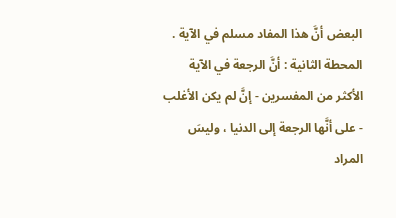البعض أنَّ هذا المفاد مسلم في الآية .
المحطة الثانية : أنَّ الرجعة في الآية الأكثر من المفسرين - إنَّ لم يكن الأغلب - على أنَّها الرجعة إلى الدنيا ، وليسَ المراد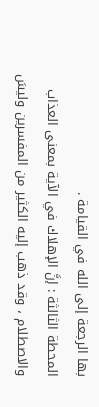بها الرجعة إلى الله في القيامة .
المحطة الثالثة : إنَّ الإهلاك في الآية بمعنى العذاب والاصطلام ، وقد ذهب إليه الكثير من المفسرين وليسَ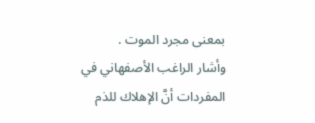بمعنى مجرد الموت .
وأشار الراغب الأصفهاني في المفردات أنَّ الإهلاك للذم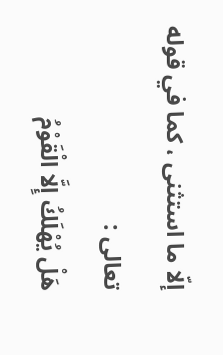إلّا ما استثنى ، كما في قوله تعالى :
هَلْ يُهْلَكُ إِلَّا الْقَوْمُ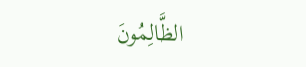الظَّالِمُونَ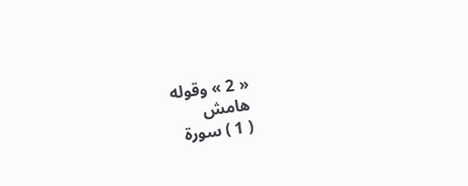« 2 » وقوله
هامش
( 1 ) سورة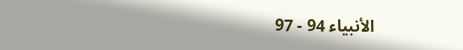الأنبياء 94 - 97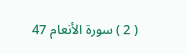( 2 ) سورة الأنعام 47